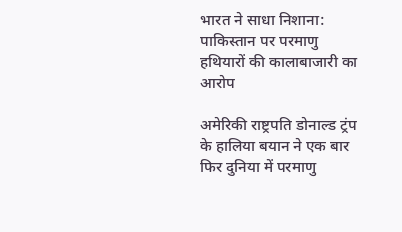भारत ने साधा निशाना: पाकिस्तान पर परमाणु हथियारों की कालाबाजारी का आरोप

अमेरिकी राष्ट्रपति डोनाल्ड ट्रंप के हालिया बयान ने एक बार फिर दुनिया में परमाणु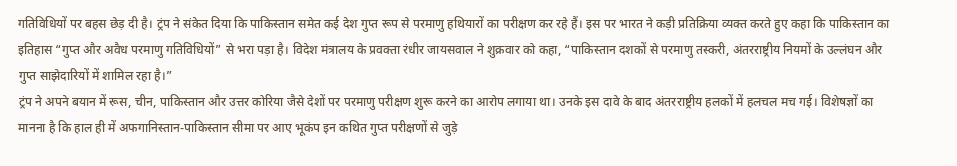गतिविधियों पर बहस छेड़ दी है। ट्रंप ने संकेत दिया कि पाकिस्तान समेत कई देश गुप्त रूप से परमाणु हथियारों का परीक्षण कर रहे हैं। इस पर भारत ने कड़ी प्रतिक्रिया व्यक्त करते हुए कहा कि पाकिस्तान का इतिहास “गुप्त और अवैध परमाणु गतिविधियों” से भरा पड़ा है। विदेश मंत्रालय के प्रवक्ता रंधीर जायसवाल ने शुक्रवार को कहा, “पाकिस्तान दशकों से परमाणु तस्करी, अंतरराष्ट्रीय नियमों के उल्लंघन और गुप्त साझेदारियों में शामिल रहा है।”
ट्रंप ने अपने बयान में रूस, चीन, पाकिस्तान और उत्तर कोरिया जैसे देशों पर परमाणु परीक्षण शुरू करने का आरोप लगाया था। उनके इस दावे के बाद अंतरराष्ट्रीय हलकों में हलचल मच गई। विशेषज्ञों का मानना है कि हाल ही में अफगानिस्तान-पाकिस्तान सीमा पर आए भूकंप इन कथित गुप्त परीक्षणों से जुड़े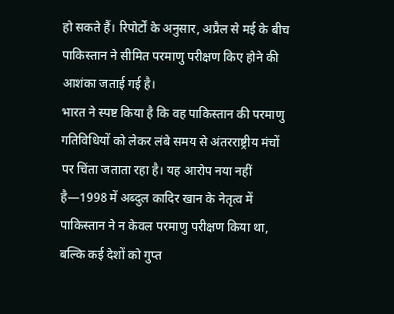हो सकते हैं। रिपोर्टों के अनुसार, अप्रैल से मई के बीच पाकिस्तान ने सीमित परमाणु परीक्षण किए होने की आशंका जताई गई है।
भारत ने स्पष्ट किया है कि वह पाकिस्तान की परमाणु गतिविधियों को लेकर लंबे समय से अंतरराष्ट्रीय मंचों पर चिंता जताता रहा है। यह आरोप नया नहीं है—1998 में अब्दुल कादिर खान के नेतृत्व में पाकिस्तान ने न केवल परमाणु परीक्षण किया था, बल्कि कई देशों को गुप्त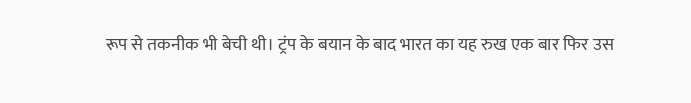रूप से तकनीक भी बेची थी। ट्रंप के बयान के बाद भारत का यह रुख एक बार फिर उस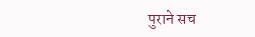पुराने सच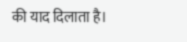की याद दिलाता है।